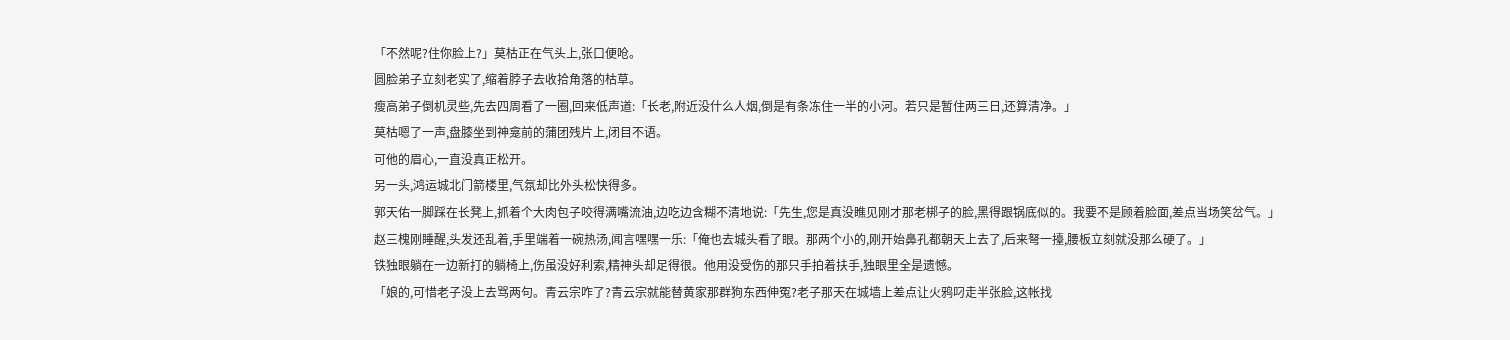「不然呢?住你脸上?」莫枯正在气头上,张口便呛。
圆脸弟子立刻老实了,缩着脖子去收拾角落的枯草。
瘦高弟子倒机灵些,先去四周看了一圈,回来低声道:「长老,附近没什么人烟,倒是有条冻住一半的小河。若只是暂住两三日,还算清净。」
莫枯嗯了一声,盘膝坐到神龛前的蒲团残片上,闭目不语。
可他的眉心,一直没真正松开。
另一头,鸿运城北门箭楼里,气氛却比外头松快得多。
郭天佑一脚踩在长凳上,抓着个大肉包子咬得满嘴流油,边吃边含糊不清地说:「先生,您是真没瞧见刚才那老梆子的脸,黑得跟锅底似的。我要不是顾着脸面,差点当场笑岔气。」
赵三槐刚睡醒,头发还乱着,手里端着一碗热汤,闻言嘿嘿一乐:「俺也去城头看了眼。那两个小的,刚开始鼻孔都朝天上去了,后来弩一擡,腰板立刻就没那么硬了。」
铁独眼躺在一边新打的躺椅上,伤虽没好利索,精神头却足得很。他用没受伤的那只手拍着扶手,独眼里全是遗憾。
「娘的,可惜老子没上去骂两句。青云宗咋了?青云宗就能替黄家那群狗东西伸冤?老子那天在城墙上差点让火鸦叼走半张脸,这帐找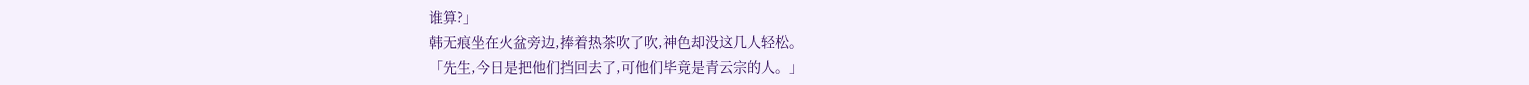谁算?」
韩无痕坐在火盆旁边,捧着热茶吹了吹,神色却没这几人轻松。
「先生,今日是把他们挡回去了,可他们毕竟是青云宗的人。」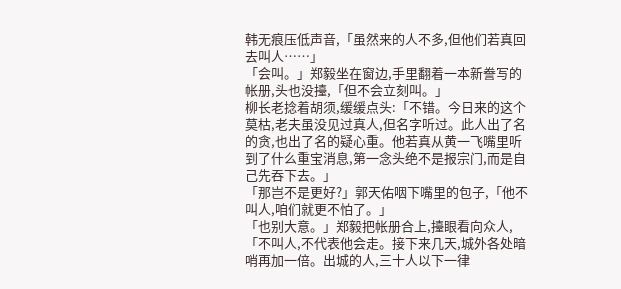韩无痕压低声音,「虽然来的人不多,但他们若真回去叫人……」
「会叫。」郑毅坐在窗边,手里翻着一本新誊写的帐册,头也没擡,「但不会立刻叫。」
柳长老捻着胡须,缓缓点头:「不错。今日来的这个莫枯,老夫虽没见过真人,但名字听过。此人出了名的贪,也出了名的疑心重。他若真从黄一飞嘴里听到了什么重宝消息,第一念头绝不是报宗门,而是自己先吞下去。」
「那岂不是更好?」郭天佑咽下嘴里的包子,「他不叫人,咱们就更不怕了。」
「也别大意。」郑毅把帐册合上,擡眼看向众人,「不叫人,不代表他会走。接下来几天,城外各处暗哨再加一倍。出城的人,三十人以下一律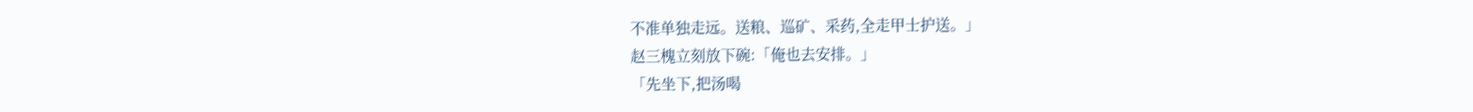不准单独走远。送粮、巡矿、采药,全走甲士护送。」
赵三槐立刻放下碗:「俺也去安排。」
「先坐下,把汤喝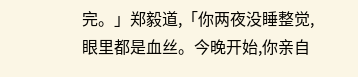完。」郑毅道,「你两夜没睡整觉,眼里都是血丝。今晚开始,你亲自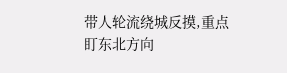带人轮流绕城反摸,重点盯东北方向